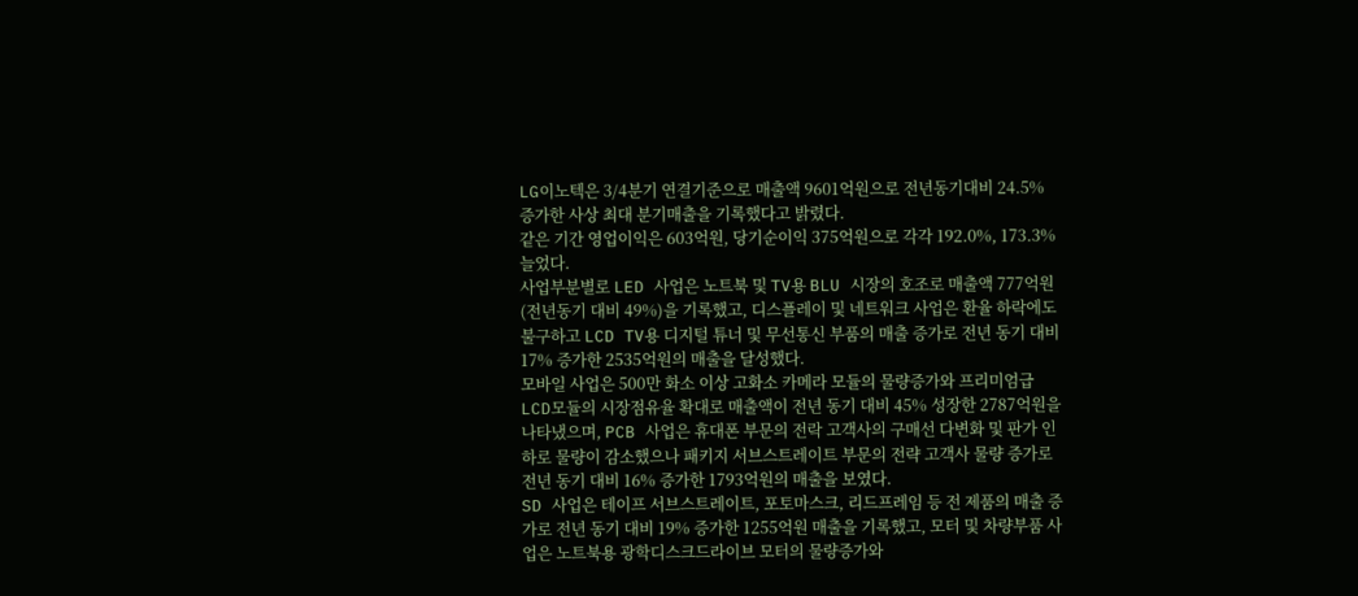LG이노텍은 3/4분기 연결기준으로 매출액 9601억원으로 전년동기대비 24.5% 증가한 사상 최대 분기매출을 기록했다고 밝렸다.
같은 기간 영업이익은 603억원, 당기순이익 375억원으로 각각 192.0%, 173.3% 늘었다.
사업부분별로 LED 사업은 노트북 및 TV용 BLU 시장의 호조로 매출액 777억원(전년동기 대비 49%)을 기록했고, 디스플레이 및 네트워크 사업은 환율 하락에도 불구하고 LCD TV용 디지털 튜너 및 무선통신 부품의 매출 증가로 전년 동기 대비 17% 증가한 2535억원의 매출을 달성했다.
모바일 사업은 500만 화소 이상 고화소 카메라 모듈의 물량증가와 프리미엄급 LCD모듈의 시장점유율 확대로 매출액이 전년 동기 대비 45% 성장한 2787억원을 나타냈으며, PCB 사업은 휴대폰 부문의 전락 고객사의 구매선 다변화 및 판가 인하로 물량이 감소했으나 패키지 서브스트레이트 부문의 전략 고객사 물량 증가로 전년 동기 대비 16% 증가한 1793억원의 매출을 보였다.
SD 사업은 테이프 서브스트레이트, 포토마스크, 리드프레임 등 전 제품의 매출 증가로 전년 동기 대비 19% 증가한 1255억원 매출을 기록했고, 모터 및 차량부품 사업은 노트북용 광학디스크드라이브 모터의 물량증가와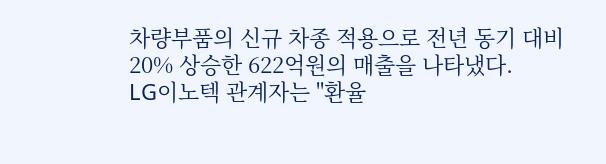차량부품의 신규 차종 적용으로 전년 동기 대비 20% 상승한 622억원의 매출을 나타냈다.
LG이노텍 관계자는 "환율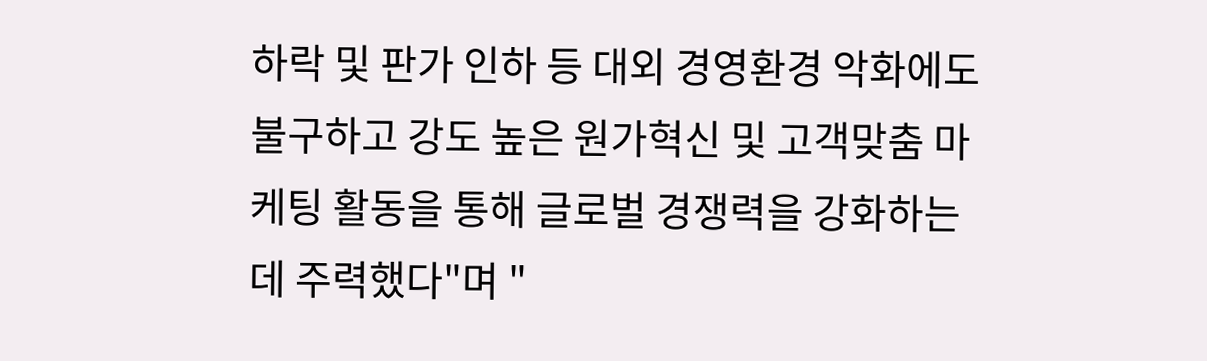하락 및 판가 인하 등 대외 경영환경 악화에도 불구하고 강도 높은 원가혁신 및 고객맞춤 마케팅 활동을 통해 글로벌 경쟁력을 강화하는데 주력했다"며 "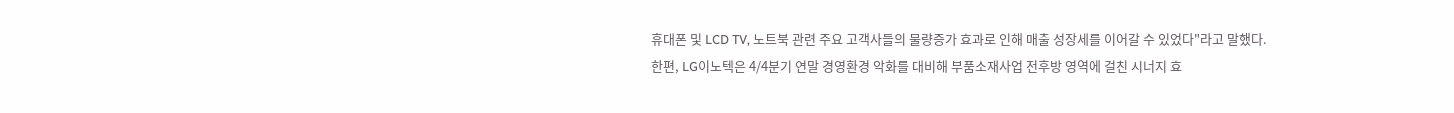휴대폰 및 LCD TV, 노트북 관련 주요 고객사들의 물량증가 효과로 인해 매출 성장세를 이어갈 수 있었다"라고 말했다.
한편, LG이노텍은 4/4분기 연말 경영환경 악화를 대비해 부품소재사업 전후방 영역에 걸친 시너지 효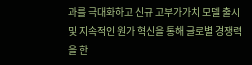과를 극대화하고 신규 고부가가치 모델 출시 및 지속적인 원가 혁신을 통해 글로별 경쟁력을 한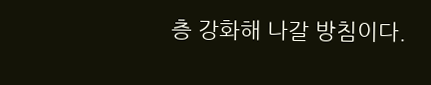층 강화해 나갈 방침이다.